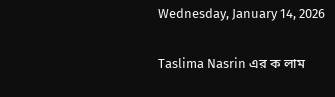Wednesday, January 14, 2026

Taslima Nasrin এর ক লাম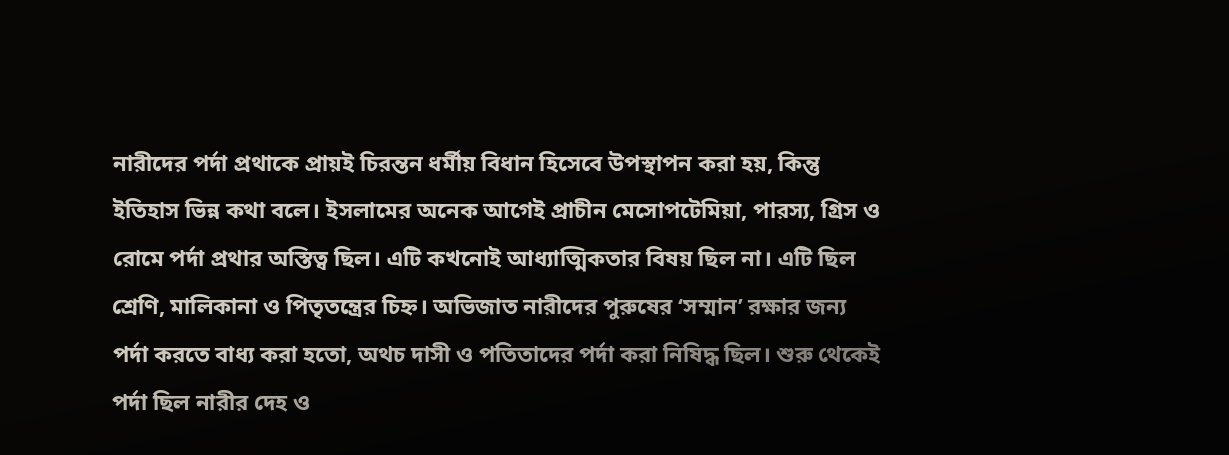নারীদের পর্দা প্রথাকে প্রায়ই চিরন্তন ধর্মীয় বিধান হিসেবে উপস্থাপন করা হয়, কিন্তু ইতিহাস ভিন্ন কথা বলে। ইসলামের অনেক আগেই প্রাচীন মেসোপটেমিয়া, পারস্য, গ্রিস ও রোমে পর্দা প্রথার অস্তিত্ব ছিল। এটি কখনোই আধ্যাত্মিকতার বিষয় ছিল না। এটি ছিল শ্রেণি, মালিকানা ও পিতৃতন্ত্রের চিহ্ন। অভিজাত নারীদের পুরুষের ‘সম্মান’ রক্ষার জন্য পর্দা করতে বাধ্য করা হতো, অথচ দাসী ও পতিতাদের পর্দা করা নিষিদ্ধ ছিল। শুরু থেকেই পর্দা ছিল নারীর দেহ ও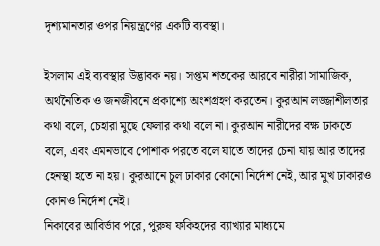দৃশ্যমানতার ওপর নিয়ন্ত্রণের একটি ব্যবস্থা।

ইসলাম এই ব্যবস্থার উদ্ভাবক নয়। সপ্তম শতকের আরবে নারীরা সামাজিক, অর্থনৈতিক ও জনজীবনে প্রকাশ্যে অংশগ্রহণ করতেন। কুরআন লজ্জাশীলতার কথা বলে, চেহারা মুছে ফেলার কথা বলে না। কুরআন নারীদের বক্ষ ঢাকতে বলে, এবং এমনভাবে পোশাক পরতে বলে যাতে তাদের চেনা যায় আর তাদের হেনস্থা হতে না হয়। কুরআনে চুল ঢাকার কোনো নির্দেশ নেই, আর মুখ ঢাকারও কোনও নির্দেশ নেই।
নিকাবের আবির্ভাব পরে, পুরুষ ফকিহদের ব্যাখ্যার মাধ্যমে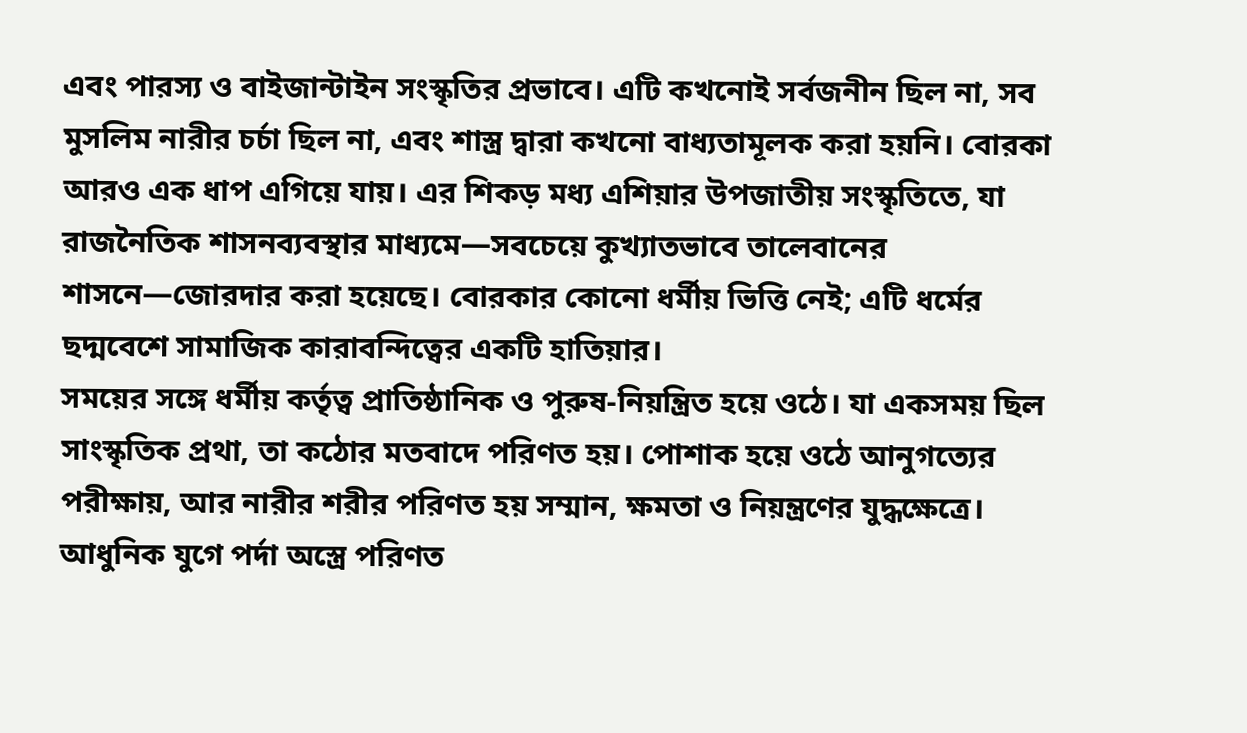এবং পারস্য ও বাইজান্টাইন সংস্কৃতির প্রভাবে। এটি কখনোই সর্বজনীন ছিল না, সব মুসলিম নারীর চর্চা ছিল না, এবং শাস্ত্র দ্বারা কখনো বাধ্যতামূলক করা হয়নি। বোরকা আরও এক ধাপ এগিয়ে যায়। এর শিকড় মধ্য এশিয়ার উপজাতীয় সংস্কৃতিতে, যা রাজনৈতিক শাসনব্যবস্থার মাধ্যমে—সবচেয়ে কুখ্যাতভাবে তালেবানের শাসনে—জোরদার করা হয়েছে। বোরকার কোনো ধর্মীয় ভিত্তি নেই; এটি ধর্মের ছদ্মবেশে সামাজিক কারাবন্দিত্বের একটি হাতিয়ার।
সময়ের সঙ্গে ধর্মীয় কর্তৃত্ব প্রাতিষ্ঠানিক ও পুরুষ-নিয়ন্ত্রিত হয়ে ওঠে। যা একসময় ছিল সাংস্কৃতিক প্রথা, তা কঠোর মতবাদে পরিণত হয়। পোশাক হয়ে ওঠে আনুগত্যের পরীক্ষায়, আর নারীর শরীর পরিণত হয় সম্মান, ক্ষমতা ও নিয়ন্ত্রণের যুদ্ধক্ষেত্রে। আধুনিক যুগে পর্দা অস্ত্রে পরিণত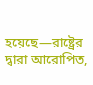হয়েছে—রাষ্ট্রের দ্বারা আরোপিত,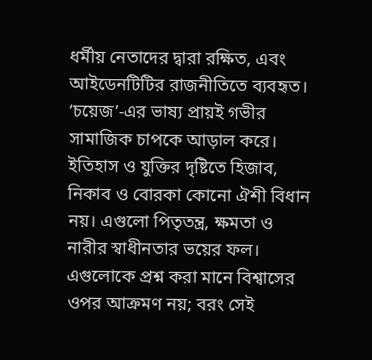ধর্মীয় নেতাদের দ্বারা রক্ষিত, এবং আইডেনটিটির রাজনীতিতে ব্যবহৃত। ‘চয়েজ’-এর ভাষ্য প্রায়ই গভীর সামাজিক চাপকে আড়াল করে।
ইতিহাস ও যুক্তির দৃষ্টিতে হিজাব, নিকাব ও বোরকা কোনো ঐশী বিধান নয়। এগুলো পিতৃতন্ত্র, ক্ষমতা ও নারীর স্বাধীনতার ভয়ের ফল। এগুলোকে প্রশ্ন করা মানে বিশ্বাসের ওপর আক্রমণ নয়; বরং সেই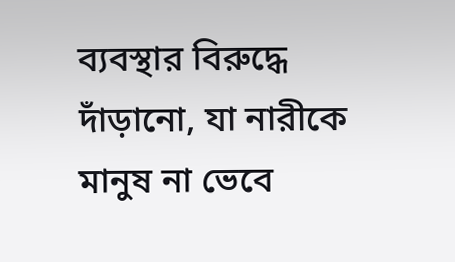ব্যবস্থার বিরুদ্ধে দাঁড়ানো, যা নারীকে মানুষ না ভেবে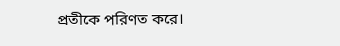প্রতীকে পরিণত করে।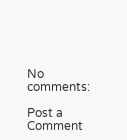No comments:

Post a Comment